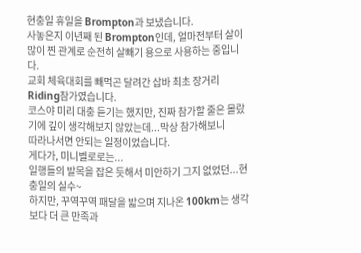현충일 휴일을 Brompton과 보냈습니다.
사놓은지 이년째 된 Brompton인데, 얼마전부터 살이 많이 찐 관계로 순전히 살빼기 용으로 사용하는 중입니다.
교회 체육대회를 빼먹곤 달려간 삽바 최초 장거리 Riding참가였습니다.
코스야 미리 대충 듣기는 했지만, 진짜 참가할 줄은 몰랐기에 깊이 생각해보지 않았는데...막상 참가해보니
따라나서면 안되는 일정이었습니다.
게다가, 미니벨로로는...
일행들의 발목을 잡은 듯해서 미안하기 그지 없었던...현충일의 실수~
하지만, 꾸역꾸역 패달을 밟으며 지나온 100km는 생각보다 더 큰 만족과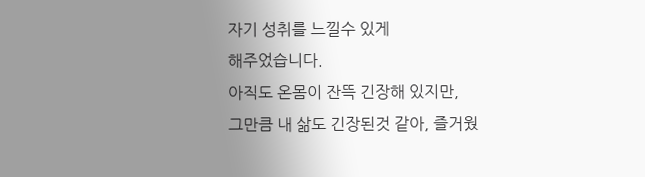자기 성취를 느낄수 있게
해주었습니다.
아직도 온몸이 잔뜩 긴장해 있지만,
그만큼 내 삶도 긴장된것 같아, 즐거웠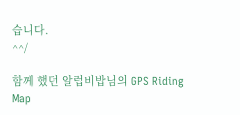습니다.
^^/

함께 했던 알럽비밥님의 GPS Riding Map